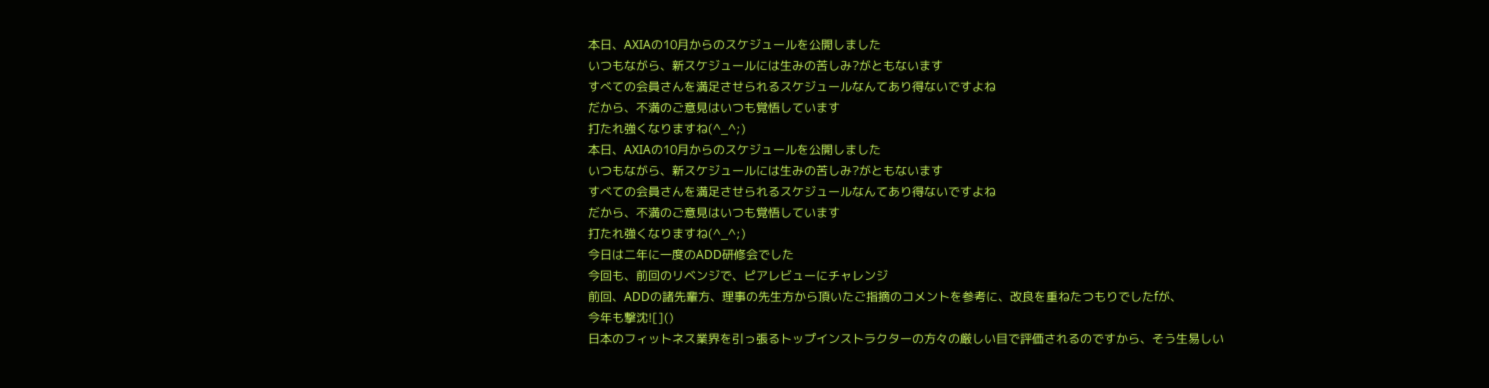本日、AXIAの10月からのスケジュールを公開しました
いつもながら、新スケジュールには生みの苦しみ?がともないます
すべての会員さんを満足させられるスケジュールなんてあり得ないですよね
だから、不満のご意見はいつも覚悟しています
打たれ強くなりますね(^_^;)
本日、AXIAの10月からのスケジュールを公開しました
いつもながら、新スケジュールには生みの苦しみ?がともないます
すべての会員さんを満足させられるスケジュールなんてあり得ないですよね
だから、不満のご意見はいつも覚悟しています
打たれ強くなりますね(^_^;)
今日は二年に一度のADD研修会でした
今回も、前回のリベンジで、ピアレビューにチャレンジ
前回、ADDの諸先輩方、理事の先生方から頂いたご指摘のコメントを参考に、改良を重ねたつもりでしたfが、
今年も撃沈![]()
日本のフィットネス業界を引っ張るトップインストラクターの方々の厳しい目で評価されるのですから、そう生易しい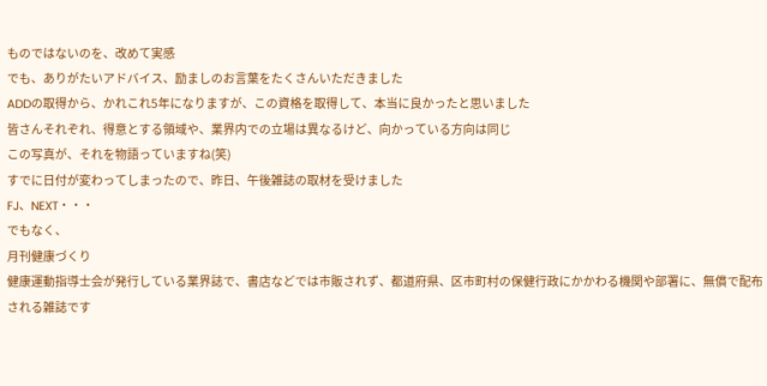ものではないのを、改めて実感
でも、ありがたいアドバイス、励ましのお言葉をたくさんいただきました
ADDの取得から、かれこれ5年になりますが、この資格を取得して、本当に良かったと思いました
皆さんそれぞれ、得意とする領域や、業界内での立場は異なるけど、向かっている方向は同じ
この写真が、それを物語っていますね(笑)
すでに日付が変わってしまったので、昨日、午後雑誌の取材を受けました
FJ、NEXT・・・
でもなく、
月刊健康づくり
健康運動指導士会が発行している業界誌で、書店などでは市販されず、都道府県、区市町村の保健行政にかかわる機関や部署に、無償で配布される雑誌です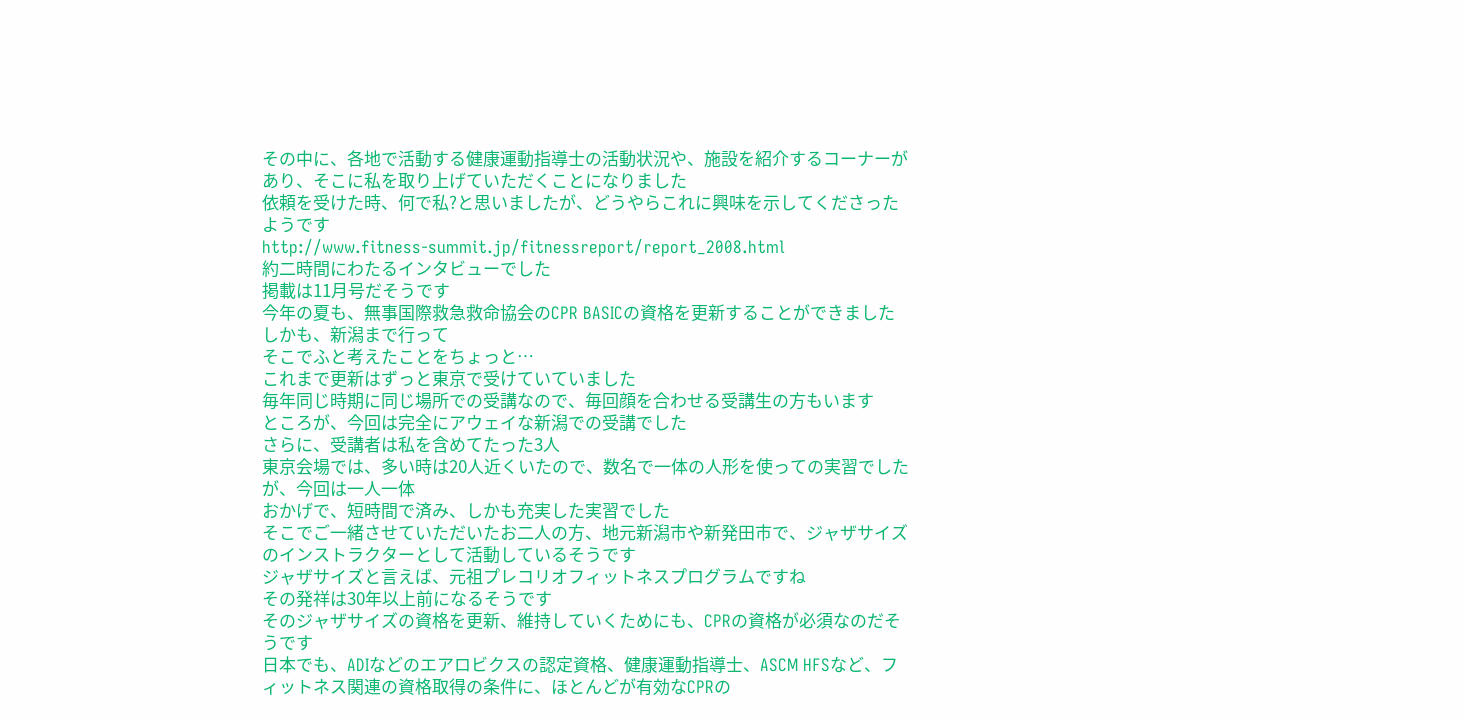その中に、各地で活動する健康運動指導士の活動状況や、施設を紹介するコーナーがあり、そこに私を取り上げていただくことになりました
依頼を受けた時、何で私?と思いましたが、どうやらこれに興味を示してくださったようです
http://www.fitness-summit.jp/fitnessreport/report_2008.html
約二時間にわたるインタビューでした
掲載は11月号だそうです
今年の夏も、無事国際救急救命協会のCPR BASICの資格を更新することができました
しかも、新潟まで行って
そこでふと考えたことをちょっと…
これまで更新はずっと東京で受けていていました
毎年同じ時期に同じ場所での受講なので、毎回顔を合わせる受講生の方もいます
ところが、今回は完全にアウェイな新潟での受講でした
さらに、受講者は私を含めてたった3人
東京会場では、多い時は20人近くいたので、数名で一体の人形を使っての実習でしたが、今回は一人一体
おかげで、短時間で済み、しかも充実した実習でした
そこでご一緒させていただいたお二人の方、地元新潟市や新発田市で、ジャザサイズのインストラクターとして活動しているそうです
ジャザサイズと言えば、元祖プレコリオフィットネスプログラムですね
その発祥は30年以上前になるそうです
そのジャザサイズの資格を更新、維持していくためにも、CPRの資格が必須なのだそうです
日本でも、ADIなどのエアロビクスの認定資格、健康運動指導士、ASCM HFSなど、フィットネス関連の資格取得の条件に、ほとんどが有効なCPRの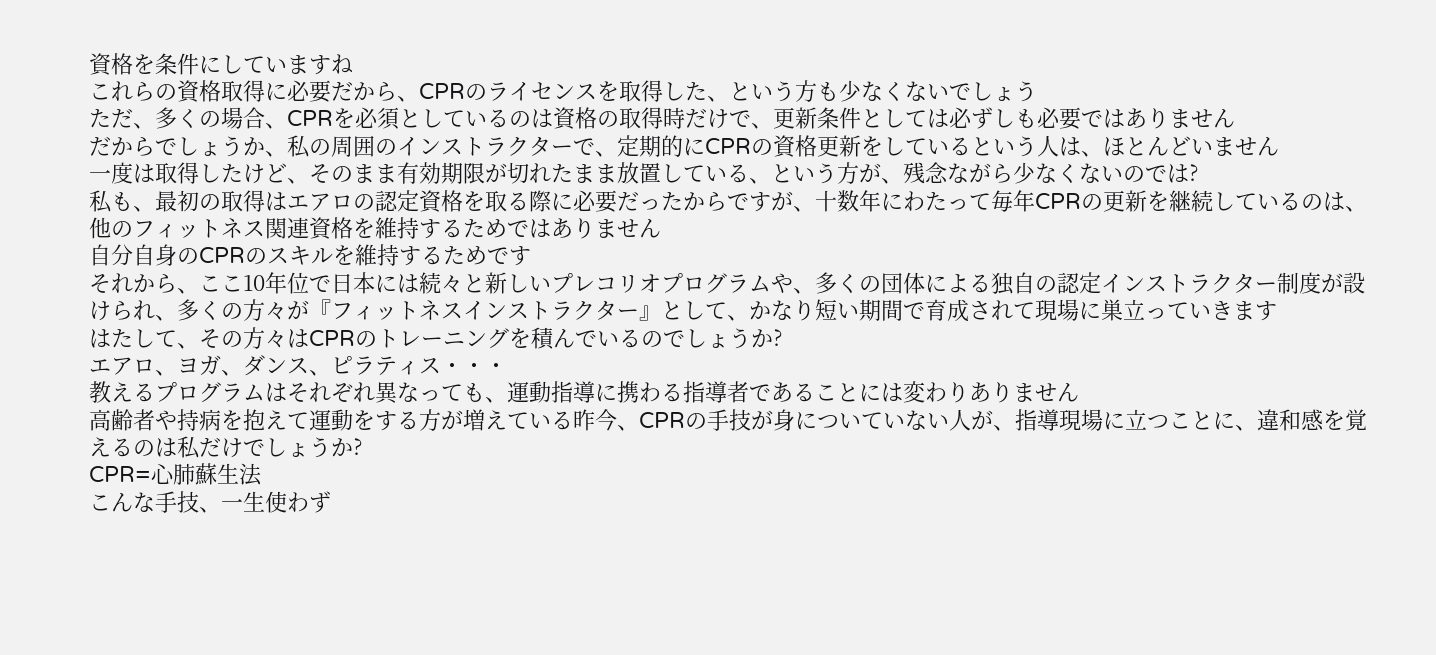資格を条件にしていますね
これらの資格取得に必要だから、CPRのライセンスを取得した、という方も少なくないでしょう
ただ、多くの場合、CPRを必須としているのは資格の取得時だけで、更新条件としては必ずしも必要ではありません
だからでしょうか、私の周囲のインストラクターで、定期的にCPRの資格更新をしているという人は、ほとんどいません
一度は取得したけど、そのまま有効期限が切れたまま放置している、という方が、残念ながら少なくないのでは?
私も、最初の取得はエアロの認定資格を取る際に必要だったからですが、十数年にわたって毎年CPRの更新を継続しているのは、他のフィットネス関連資格を維持するためではありません
自分自身のCPRのスキルを維持するためです
それから、ここ10年位で日本には続々と新しいプレコリオプログラムや、多くの団体による独自の認定インストラクター制度が設けられ、多くの方々が『フィットネスインストラクター』として、かなり短い期間で育成されて現場に巣立っていきます
はたして、その方々はCPRのトレーニングを積んでいるのでしょうか?
エアロ、ヨガ、ダンス、ピラティス・・・
教えるプログラムはそれぞれ異なっても、運動指導に携わる指導者であることには変わりありません
高齢者や持病を抱えて運動をする方が増えている昨今、CPRの手技が身についていない人が、指導現場に立つことに、違和感を覚えるのは私だけでしょうか?
CPR=心肺蘇生法
こんな手技、一生使わず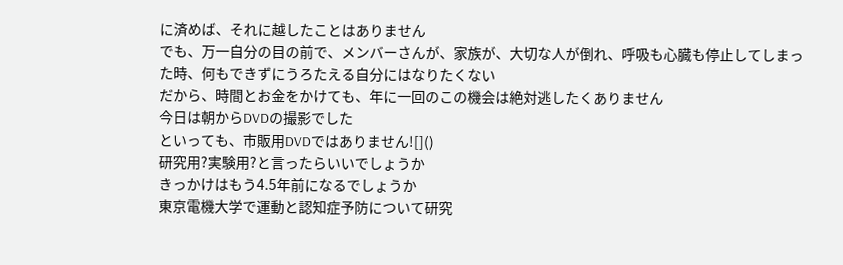に済めば、それに越したことはありません
でも、万一自分の目の前で、メンバーさんが、家族が、大切な人が倒れ、呼吸も心臓も停止してしまった時、何もできずにうろたえる自分にはなりたくない
だから、時間とお金をかけても、年に一回のこの機会は絶対逃したくありません
今日は朝からDVDの撮影でした
といっても、市販用DVDではありません![]()
研究用?実験用?と言ったらいいでしょうか
きっかけはもう4.5年前になるでしょうか
東京電機大学で運動と認知症予防について研究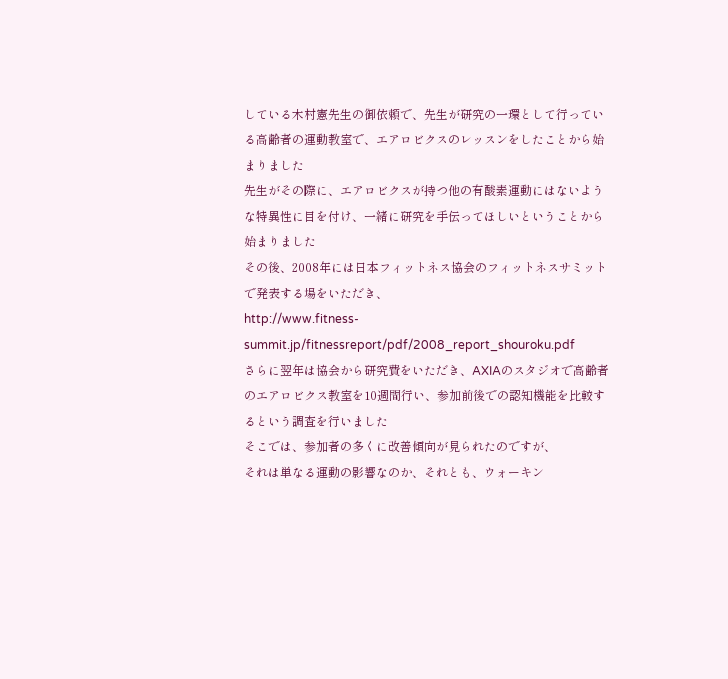している木村憲先生の御依頼で、先生が研究の一環として行っている高齢者の運動教室で、エアロビクスのレッスンをしたことから始まりました
先生がその際に、エアロビクスが持つ他の有酸素運動にはないような特異性に目を付け、一緒に研究を手伝ってほしいということから始まりました
その後、2008年には日本フィットネス協会のフィットネスサミットで発表する場をいただき、
http://www.fitness-summit.jp/fitnessreport/pdf/2008_report_shouroku.pdf
さらに翌年は協会から研究費をいただき、AXIAのスタジオで高齢者のエアロビクス教室を10週間行い、参加前後での認知機能を比較するという調査を行いました
そこでは、参加者の多くに改善傾向が見られたのですが、
それは単なる運動の影響なのか、それとも、ウォーキン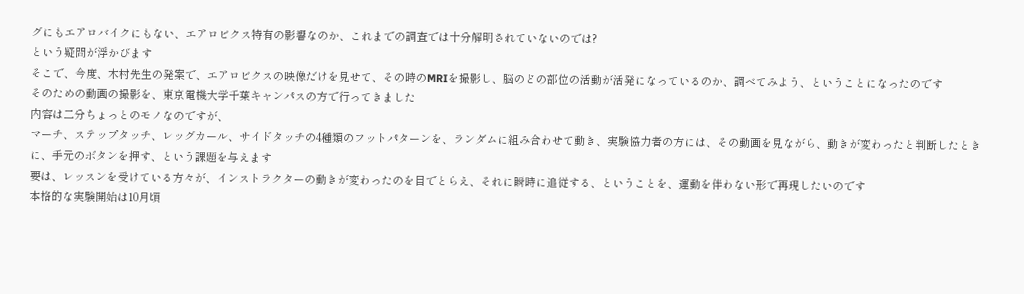グにもエアロバイクにもない、エアロビクス特有の影響なのか、これまでの調査では十分解明されていないのでは?
という疑問が浮かびます
そこで、今度、木村先生の発案で、エアロビクスの映像だけを見せて、その時のMRIを撮影し、脳のどの部位の活動が活発になっているのか、調べてみよう、ということになったのです
そのための動画の撮影を、東京電機大学千葉キャンパスの方で行ってきました
内容は二分ちょっとのモノなのですが、
マーチ、ステップタッチ、レッグカール、サイドタッチの4種類のフットパターンを、ランダムに組み合わせて動き、実験協力者の方には、その動画を見ながら、動きが変わったと判断したときに、手元のボタンを押す、という課題を与えます
要は、レッスンを受けている方々が、インストラクターの動きが変わったのを目でとらえ、それに瞬時に追従する、ということを、運動を伴わない形で再現したいのです
本格的な実験開始は10月頃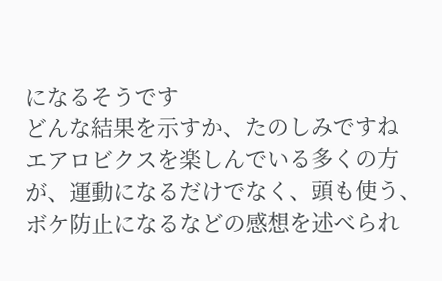になるそうです
どんな結果を示すか、たのしみですね
エアロビクスを楽しんでいる多くの方が、運動になるだけでなく、頭も使う、ボケ防止になるなどの感想を述べられ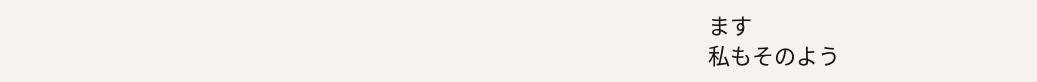ます
私もそのよう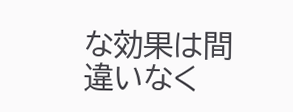な効果は間違いなく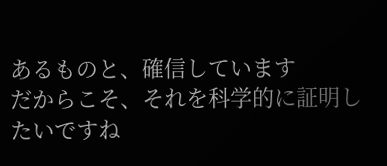あるものと、確信しています
だからこそ、それを科学的に証明したいですね